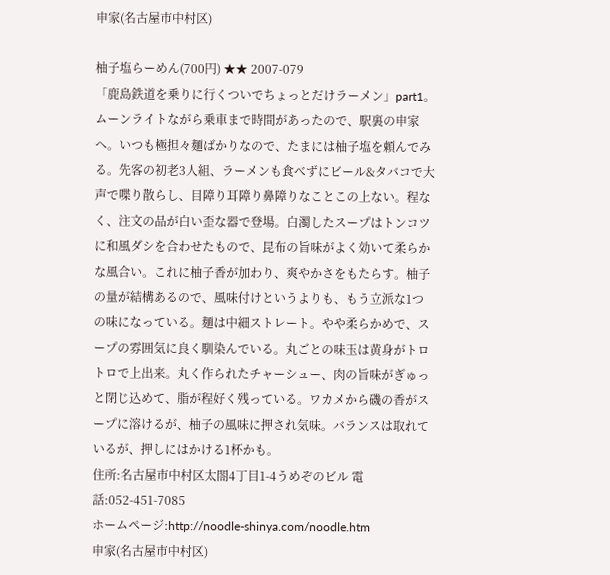申家(名古屋市中村区)

柚子塩らーめん(700円) ★★ 2007-079
「鹿島鉄道を乗りに行くついでちょっとだけラーメン」part1。ムーンライトながら乗車まで時間があったので、駅裏の申家へ。いつも極担々麺ばかりなので、たまには柚子塩を頼んでみる。先客の初老3人組、ラーメンも食べずにビール&タバコで大声で喋り散らし、目障り耳障り鼻障りなことこの上ない。程なく、注文の品が白い歪な器で登場。白濁したスープはトンコツに和風ダシを合わせたもので、昆布の旨味がよく効いて柔らかな風合い。これに柚子香が加わり、爽やかさをもたらす。柚子の量が結構あるので、風味付けというよりも、もう立派な1つの味になっている。麺は中細ストレート。やや柔らかめで、スープの雰囲気に良く馴染んでいる。丸ごとの味玉は黄身がトロトロで上出来。丸く作られたチャーシュー、肉の旨味がぎゅっと閉じ込めて、脂が程好く残っている。ワカメから磯の香がスープに溶けるが、柚子の風味に押され気味。バランスは取れているが、押しにはかける1杯かも。
住所:名古屋市中村区太閤4丁目1-4うめぞのビル 電話:052-451-7085
ホームページ:http://noodle-shinya.com/noodle.htm
申家(名古屋市中村区)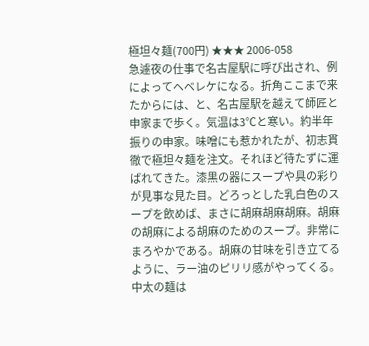極坦々麺(700円) ★★★ 2006-058
急遽夜の仕事で名古屋駅に呼び出され、例によってヘベレケになる。折角ここまで来たからには、と、名古屋駅を越えて師匠と申家まで歩く。気温は3℃と寒い。約半年振りの申家。味噌にも惹かれたが、初志貫徹で極坦々麺を注文。それほど待たずに運ばれてきた。漆黒の器にスープや具の彩りが見事な見た目。どろっとした乳白色のスープを飲めば、まさに胡麻胡麻胡麻。胡麻の胡麻による胡麻のためのスープ。非常にまろやかである。胡麻の甘味を引き立てるように、ラー油のピリリ感がやってくる。中太の麺は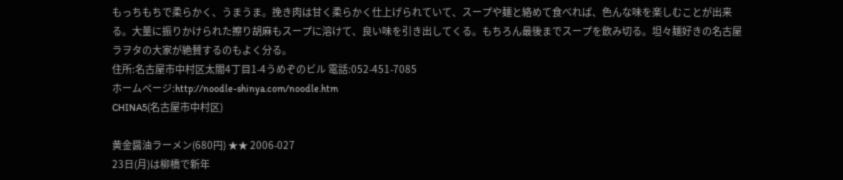もっちもちで柔らかく、うまうま。挽き肉は甘く柔らかく仕上げられていて、スープや麺と絡めて食べれば、色んな味を楽しむことが出来る。大量に振りかけられた擦り胡麻もスープに溶けて、良い味を引き出してくる。もちろん最後までスープを飲み切る。坦々麺好きの名古屋ラヲタの大家が絶賛するのもよく分る。
住所:名古屋市中村区太閤4丁目1-4うめぞのビル 電話:052-451-7085
ホームページ:http://noodle-shinya.com/noodle.htm
CHINA5(名古屋市中村区)

黄金醤油ラーメン(680円) ★★ 2006-027
23日(月)は柳橋で新年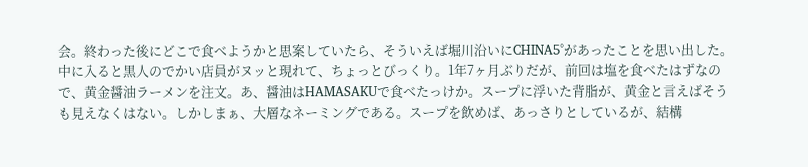会。終わった後にどこで食べようかと思案していたら、そういえば堀川沿いにCHINA5°があったことを思い出した。中に入ると黒人のでかい店員がヌッと現れて、ちょっとびっくり。1年7ヶ月ぶりだが、前回は塩を食べたはずなので、黄金醤油ラーメンを注文。あ、醤油はHAMASAKUで食べたっけか。スープに浮いた背脂が、黄金と言えばそうも見えなくはない。しかしまぁ、大層なネーミングである。スープを飲めば、あっさりとしているが、結構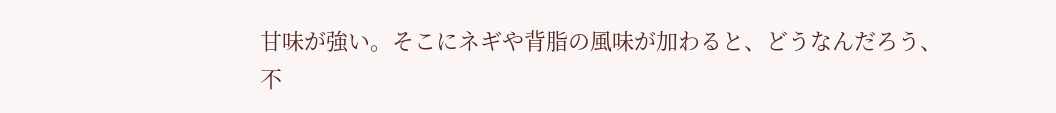甘味が強い。そこにネギや背脂の風味が加わると、どうなんだろう、不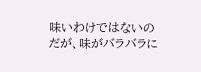味いわけではないのだが、味がバラバラに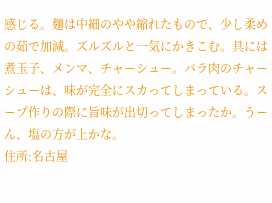感じる。麺は中細のやや縮れたもので、少し柔めの茹で加減。ズルズルと一気にかきこむ。具には煮玉子、メンマ、チャーシュー。バラ肉のチャーシューは、味が完全にスカってしまっている。スープ作りの際に旨味が出切ってしまったか。うーん、塩の方が上かな。
住所:名古屋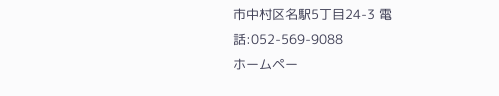市中村区名駅5丁目24-3 電話:052-569-9088
ホームペー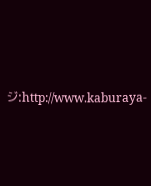ジ:http://www.kaburaya-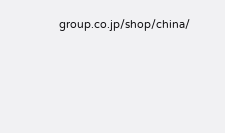group.co.jp/shop/china/